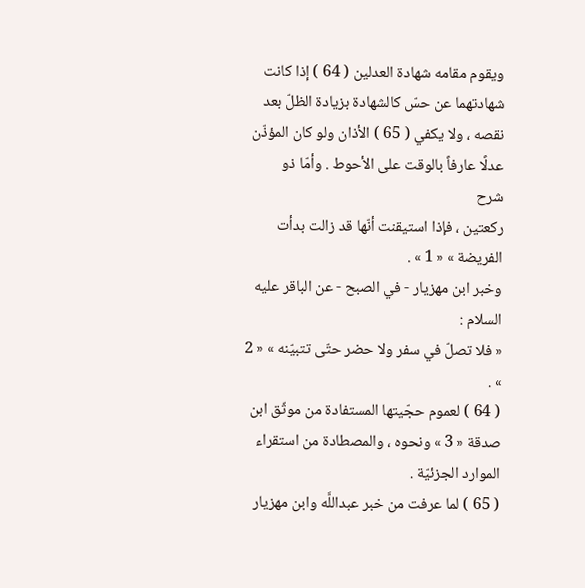ويقوم مقامه شهادة العدلين ( 64 ) إذا كانت شهادتهما عن حسّ كالشهادة بزيادة الظلّ بعد نقصه ، ولا يكفي ( 65 ) الأذان ولو كان المؤذّن عدلًا عارفاً بالوقت على الأحوط . وأمّا ذو
شرح
ركعتين ، فإذا استيقنت أنّها قد زالت بدأت الفريضة » « 1 » .
وخبر ابن مهزيار - في الصبح - عن الباقر عليه السلام :
« فلا تصلّ في سفر ولا حضر حتّى تتبيّنه » « 2 » .
( 64 ) لعموم حجّيتها المستفادة من موثّق ابن صدقة « 3 » ونحوه ، والمصطادة من استقراء الموارد الجزئيّة .
( 65 ) لما عرفت من خبر عبداللَّه وابن مهزيار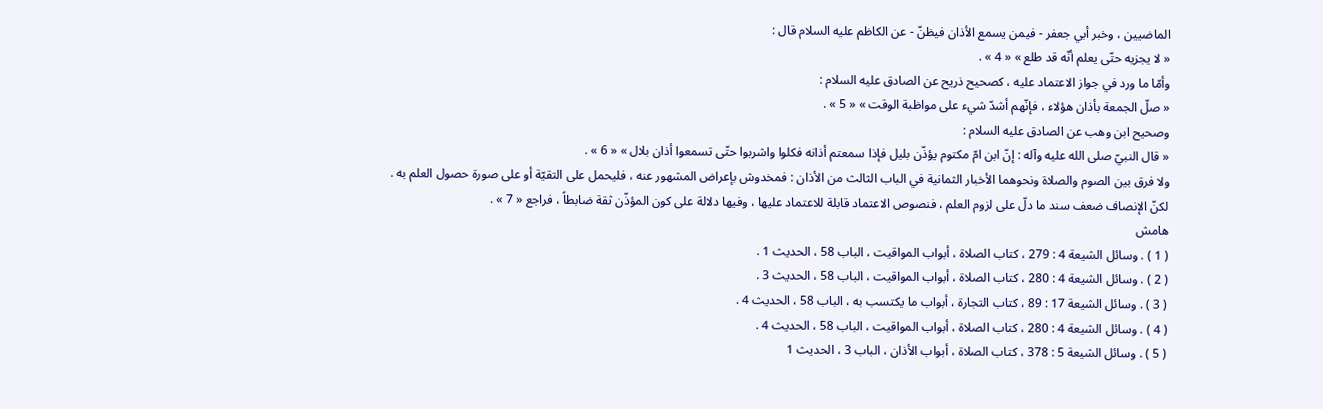الماضيين ، وخبر أبي جعفر - فيمن يسمع الأذان فيظنّ - عن الكاظم عليه السلام قال :
« لا يجزيه حتّى يعلم أنّه قد طلع » « 4 » .
وأمّا ما ورد في جواز الاعتماد عليه ، كصحيح ذريح عن الصادق عليه السلام :
« صلّ الجمعة بأذان هؤلاء ، فإنّهم أشدّ شيء على مواظبة الوقت » « 5 » .
وصحيح ابن وهب عن الصادق عليه السلام :
« قال النبيّ صلى الله عليه وآله : إنّ ابن امّ مكتوم يؤذّن بليل فإذا سمعتم أذانه فكلوا واشربوا حتّى تسمعوا أذان بلال » « 6 » .
ولا فرق بين الصوم والصلاة ونحوهما الأخبار الثمانية في الباب الثالث من الأذان : فمخدوش بإعراض المشهور عنه ، فليحمل على التقيّة أو على صورة حصول العلم به .
لكنّ الإنصاف ضعف سند ما دلّ على لزوم العلم ، فنصوص الاعتماد قابلة للاعتماد عليها ، وفيها دلالة على كون المؤذّن ثقة ضابطاً ، فراجع « 7 » .
هامش
( 1 ) . وسائل الشيعة 4 : 279 ، كتاب الصلاة ، أبواب المواقيت ، الباب 58 ، الحديث 1 .
( 2 ) . وسائل الشيعة 4 : 280 ، كتاب الصلاة ، أبواب المواقيت ، الباب 58 ، الحديث 3 .
( 3 ) . وسائل الشيعة 17 : 89 ، كتاب التجارة ، أبواب ما يكتسب به ، الباب 58 ، الحديث 4 .
( 4 ) . وسائل الشيعة 4 : 280 ، كتاب الصلاة ، أبواب المواقيت ، الباب 58 ، الحديث 4 .
( 5 ) . وسائل الشيعة 5 : 378 ، كتاب الصلاة ، أبواب الأذان ، الباب 3 ، الحديث 1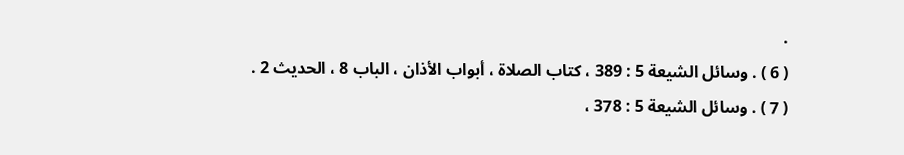.
( 6 ) . وسائل الشيعة 5 : 389 ، كتاب الصلاة ، أبواب الأذان ، الباب 8 ، الحديث 2 .
( 7 ) . وسائل الشيعة 5 : 378 ،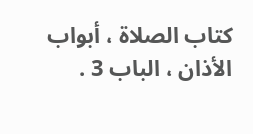كتاب الصلاة ، أبواب الأذان ، الباب 3 .